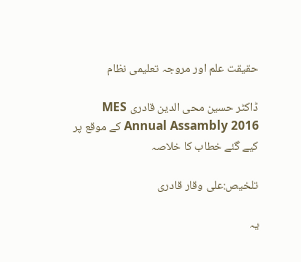حقیقت علم اور مروجہ تعلیمی نظام

ڈاکٹر حسین محی الدین قادری MES Annual Assambly 2016 کے موقع پر کیے گئے خطاب کا خلاصہ

تلخیص:علی وقار قادری

یہ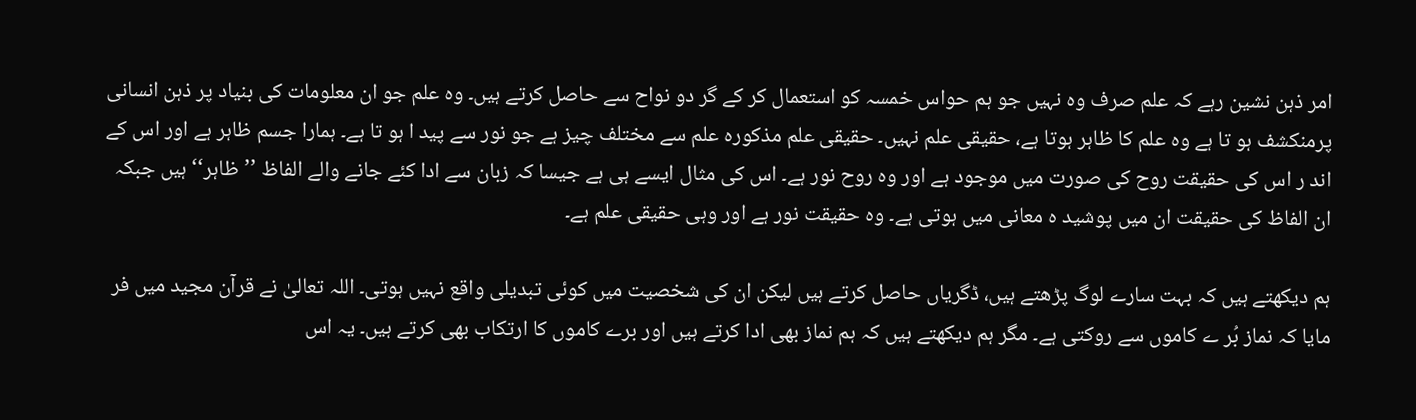امر ذہن نشین رہے کہ علم صرف وہ نہیں جو ہم حواس خمسہ کو استعمال کر کے گر دو نواح سے حاصل کرتے ہیں۔ وہ علم جو ان معلومات کی بنیاد پر ذہن انسانی پرمنکشف ہو تا ہے وہ علم کا ظاہر ہوتا ہے، حقیقی علم نہیں۔ حقیقی علم مذکورہ علم سے مختلف چیز ہے جو نور سے پید ا ہو تا ہے۔ ہمارا جسم ظاہر ہے اور اس کے اند ر اس کی حقیقت روح کی صورت میں موجود ہے اور وہ روح نور ہے۔ اس کی مثال ایسے ہی ہے جیسا کہ زبان سے ادا کئے جانے والے الفاظ ’’ظاہر‘‘ ہیں جبکہ ان الفاظ کی حقیقت ان میں پوشید ہ معانی میں ہوتی ہے۔ وہ حقیقت نور ہے اور وہی حقیقی علم ہے۔

ہم دیکھتے ہیں کہ بہت سارے لوگ پڑھتے ہیں، ڈگریاں حاصل کرتے ہیں لیکن ان کی شخصیت میں کوئی تبدیلی واقع نہیں ہوتی۔ اللہ تعالیٰ نے قرآن مجید میں فر مایا کہ نماز بُر ے کاموں سے روکتی ہے۔ مگر ہم دیکھتے ہیں کہ ہم نماز بھی ادا کرتے ہیں اور برے کاموں کا ارتکاب بھی کرتے ہیں۔ یہ اس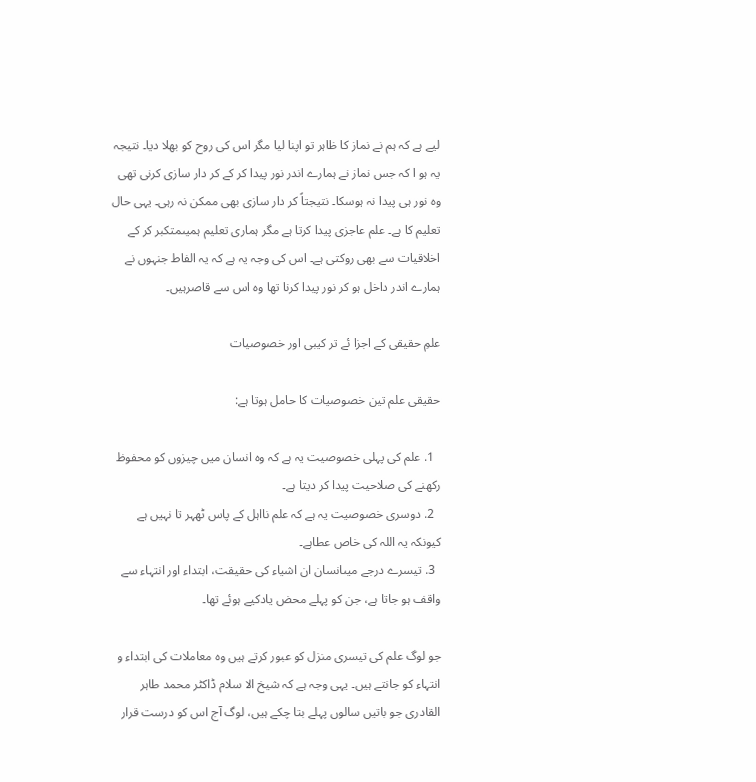لیے ہے کہ ہم نے نماز کا ظاہر تو اپنا لیا مگر اس کی روح کو بھلا دیا۔ نتیجہ یہ ہو ا کہ جس نماز نے ہمارے اندر نور پیدا کر کے کر دار سازی کرنی تھی وہ نور ہی پیدا نہ ہوسکا۔ نتیجتاً کر دار سازی بھی ممکن نہ رہی۔ یہی حال تعلیم کا ہے۔ علم عاجزی پیدا کرتا ہے مگر ہماری تعلیم ہمیںمتکبر کر کے اخلاقیات سے بھی روکتی ہے۔ اس کی وجہ یہ ہے کہ یہ الفاط جنہوں نے ہمارے اندر داخل ہو کر نور پیدا کرنا تھا وہ اس سے قاصرہیں۔

علمِ حقیقی کے اجزا ئے تر کیبی اور خصوصیات

حقیقی علم تین خصوصیات کا حامل ہوتا ہے:

  1. علم کی پہلی خصوصیت یہ ہے کہ وہ انسان میں چیزوں کو محفوظ رکھنے کی صلاحیت پیدا کر دیتا ہے۔
  2. دوسری خصوصیت یہ ہے کہ علم نااہل کے پاس ٹھہر تا نہیں ہے کیونکہ یہ اللہ کی خاص عطاہے۔
  3. تیسرے درجے میںانسان ان اشیاء کی حقیقت، ابتداء اور انتہاء سے واقف ہو جاتا ہے، جن کو پہلے محض یادکیے ہوئے تھا۔

جو لوگ علم کی تیسری منزل کو عبور کرتے ہیں وہ معاملات کی ابتداء و انتہاء کو جانتے ہیں۔ یہی وجہ ہے کہ شیخ الا سلام ڈاکٹر محمد طاہر القادری جو باتیں سالوں پہلے بتا چکے ہیں، لوگ آج اس کو درست قرار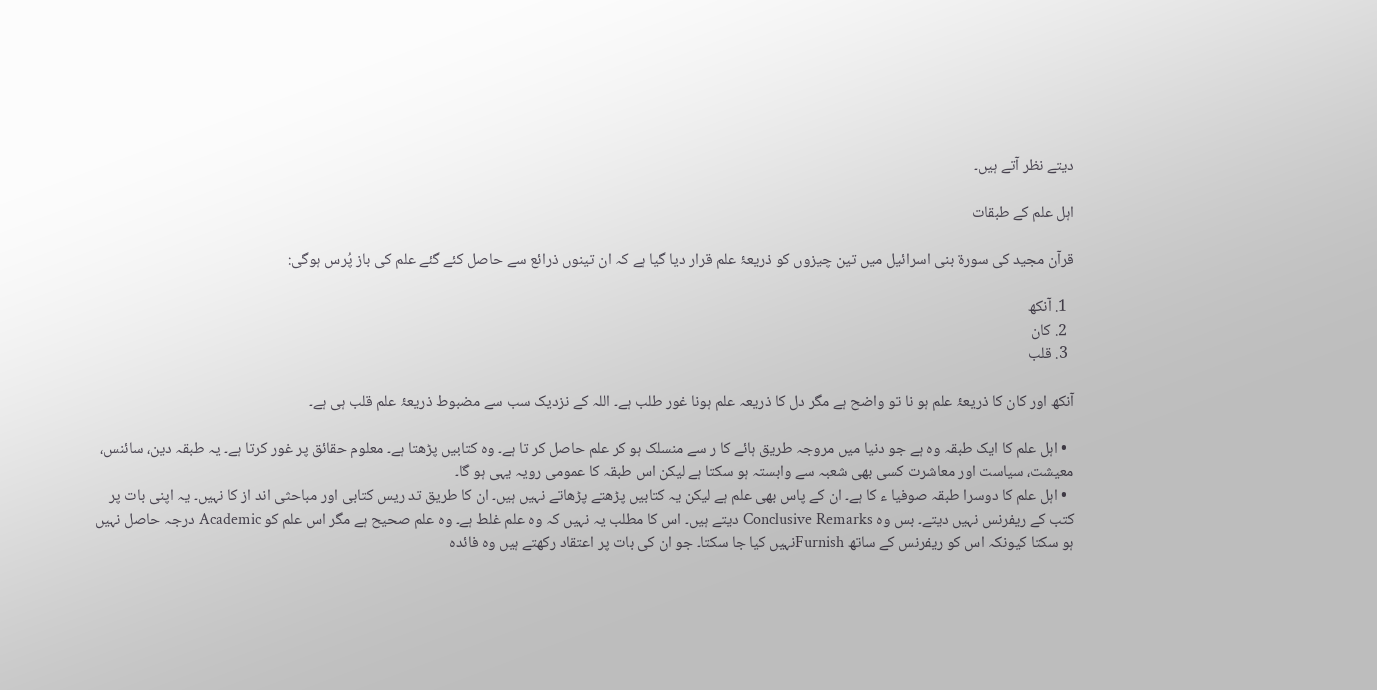دیتے نظر آتے ہیں۔

اہل علم کے طبقات

قرآن مجید کی سورۃ بنی اسرائیل میں تین چیزوں کو ذریعۂ علم قرار دیا گیا ہے کہ ان تینوں ذرائع سے حاصل کئے گئے علم کی باز پُرس ہوگی:

  1. آنکھ
  2. کان
  3. قلب

آنکھ اور کان کا ذریعۂ علم ہو نا تو واضح ہے مگر دل کا ذریعہ علم ہونا غور طلب ہے۔ اللہ کے نزدیک سب سے مضبوط ذریعۂ علم قلب ہی ہے۔

  • اہل علم کا ایک طبقہ وہ ہے جو دنیا میں مروجہ طریق ہائے کا ر سے منسلک ہو کر علم حاصل کر تا ہے۔ وہ کتابیں پڑھتا ہے۔ معلوم حقائق پر غور کرتا ہے۔ یہ طبقہ دین، سائنس، معیشت، سیاست اور معاشرت کسی بھی شعبہ سے وابستہ ہو سکتا ہے لیکن اس طبقہ کا عمومی رویہ یہی ہو گا۔
  • اہل علم کا دوسرا طبقہ صوفیا ء کا ہے۔ ان کے پاس بھی علم ہے لیکن یہ کتابیں پڑھتے پڑھاتے نہیں ہیں۔ ان کا طریق تد ریس کتابی اور مباحثی اند از کا نہیں۔ یہ اپنی بات پر کتب کے ریفرنس نہیں دیتے۔ بس وہ Conclusive Remarks دیتے ہیں۔ اس کا مطلب یہ نہیں کہ وہ علم غلط ہے۔ وہ علم صحیح ہے مگر اس علم کو Academic درجہ حاصل نہیں ہو سکتا کیونکہ اس کو ریفرنس کے ساتھ Furnishنہیں کیا جا سکتا۔ جو ان کی بات پر اعتقاد رکھتے ہیں وہ فائدہ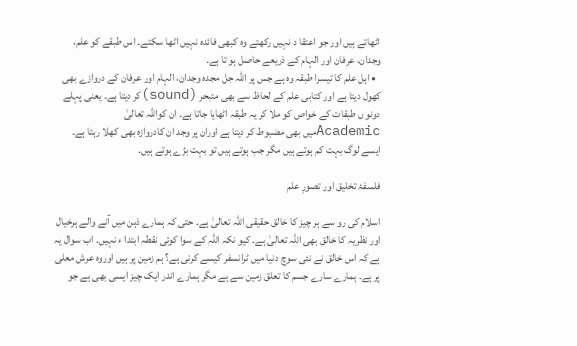اٹھاتے ہیں اور جو اعتقا د نہیں رکھتے وہ کبھی فائدہ نہیں اٹھا سکتے۔ اس طبقے کو علم، وجدان، عرفان اور الہام کے ذریعے حاصل ہو تا ہے۔
  • اہل علم کا تیسرا طبقہ وہ ہے جس پر اللہ جل مجدہ وجدان، الہام اور عرفان کے دروازے بھی کھول دیتا ہے اور کتابی علم کے لحاظ سے بھی متبحر (sound)کر دیتا ہے۔ یعنی پہلے دونو ں طبقات کے خواص کو ملا کر یہ طبقہ اٹھایا جاتا ہے۔ ان کواللہ تعالیٰ Academicمیں بھی مضبوط کر دیتا ہے اوران پر وجد ان کادروازہ بھی کھلا رہتا ہے۔ ایسے لوگ بہت کم ہوتے ہیں مگر جب ہوتے ہیں تو بہت بڑے ہوتے ہیں۔

فلسفۂ تخلیق اور تصورِ علم

اسلام کی رو سے ہر چیز کا خالق حقیقی اللہ تعالیٰ ہے۔ حتی کہ ہمارے ذہن میں آنے والے ہرخیال اور نظریہ کا خالق بھی اللہ تعالیٰ ہے۔ کیو نکہ اللہ کے سوا کوئی نقطہ ابتدا ء نہیں۔ اب سوال یہ ہے کہ اس خالق نے نئی سوچ دنیا میں ٹرانسفر کیسے کرنی ہے؟ ہم زمین پر ہیں اوروہ عرش معلی پر ہے۔ ہمارے سارے جسم کا تعلق زمین سے ہے مگر ہمارے اندر ایک چیز ایسی بھی ہے جو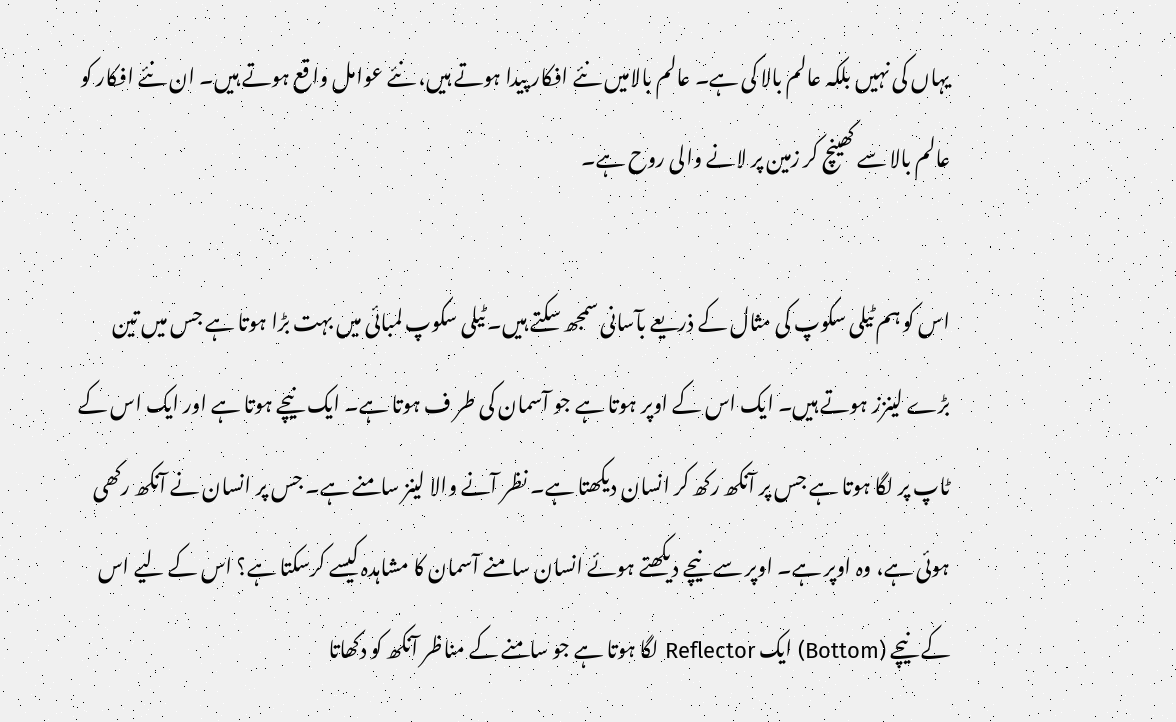یہاں کی نہیں بلکہ عالم بالا کی ہے۔ عالم بالامیں نئے افکار پیدا ہوتے ہیں، نئے عوامل واقع ہوتے ہیں۔ ان نئے افکار کو عالم بالا سے کھینچ کر زمین پر لانے والی روح ہے۔

اس کو ہم ٹیلی سکوپ کی مثال کے ذریعے بآسانی سمجھ سکتے ہیں۔ ٹیلی سکوپ لمبائی میں بہت بڑا ہوتا ہے جس میں تین بڑے لینزز ہوتے ہیں۔ ایک اس کے اوپر ہوتا ہے جو آسمان کی طر ف ہوتا ہے۔ ایک نیچے ہوتا ہے اور ایک اس کے ٹاپ پر لگا ہوتا ہے جس پر آنکھ رکھ کر انسان دیکھتا ہے۔ نظر آنے والا لینز سامنے ہے۔ جس پر انسان نے آنکھ رکھی ہوئی ہے، وہ اوپر ہے۔ اوپر سے نیچے دیکھتے ہوئے انسان سامنے آسمان کا مشاہدہ کیسے کرسکتا ہے؟ اس کے لیے اس کے نیچے (Bottom) ایک Reflector لگا ہوتا ہے جو سامنے کے مناظر آنکھ کو دکھاتا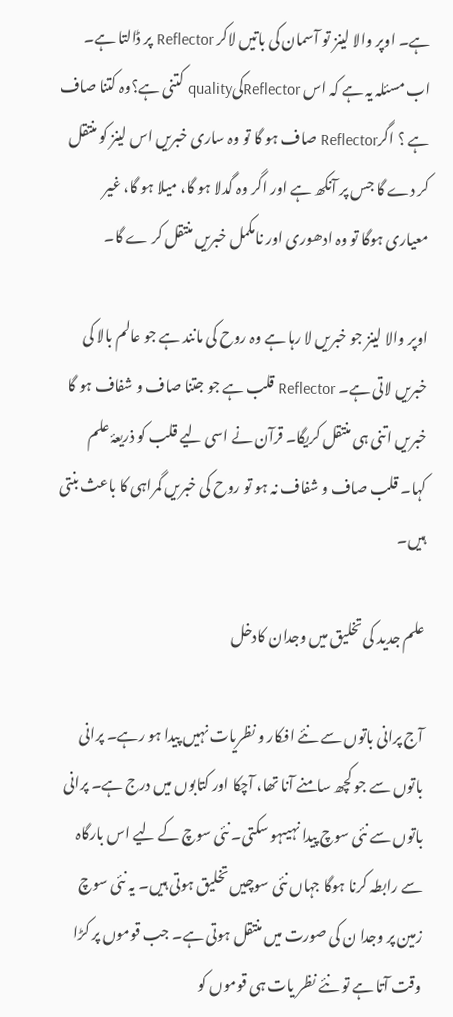ہے۔ اوپر والا لینز تو آسمان کی باتیں لاکر Reflector پر ڈالتا ہے۔ اب مسئلہ یہ ہے کہ اس Reflectorکیquality کتنی ہے؟وہ کتنا صاف ہے ؟ اگرReflector صاف ہو گا تو وہ ساری خبریں اس لینز کو منتقل کر دے گا جس پر آنکھ ہے اور اگر وہ گدلا ہو گا، میلا ہو گا، غیر معیاری ہوگا تو وہ ادھوری اور نامکمل خبریں منتقل کر ے گا۔

اوپر والا لینز جو خبریں لا رہا ہے وہ روح کی مانند ہے جو عالم بالا کی خبریں لاتی ہے۔ Reflector قلب ہے جو جتنا صاف و شفاف ہو گا خبریں اتنی ہی منتقل کریگا۔ قرآن نے اسی لیے قلب کو ذریعۂ علم کہا۔ قلب صاف و شفاف نہ ہو تو روح کی خبریں گمراہی کا باعث بنتی ہیں۔

علم جدید کی تخلیق میں وجدان کادخل

آج پرانی باتوں سے نئے افکار و نظریات نہیں پیدا ہو رہے۔ پرانی باتوں سے جو کچھ سامنے آنا تھا، آچکا اور کتابوں میں درج ہے۔ پرانی باتوں سے نئی سوچ پیدا نہیںہو سکتی۔ نئی سوچ کے لیے اس بارگاہ سے رابطہ کرنا ہوگا جہاں نئی سوچیں تخلیق ہوتی ہیں۔ یہ نئی سوچ زمین پر وجدا ن کی صورت میں منتقل ہوتی ہے۔ جب قوموں پر کڑا وقت آتا ہے تو نئے نظر یات ہی قوموں کو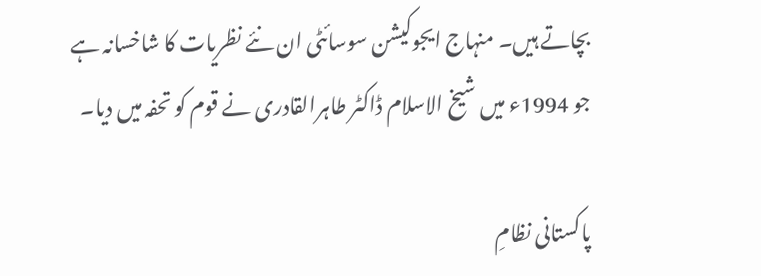بچاتے ہیں۔ منہاج ایجوکیشن سوسائٹی ان نئے نظریات کا شاخسانہ ہے جو 1994ء میں شیخ الاسلام ڈاکٹر طاہرالقادری نے قوم کو تحفہ میں دیا۔

پاکستانی نظامِ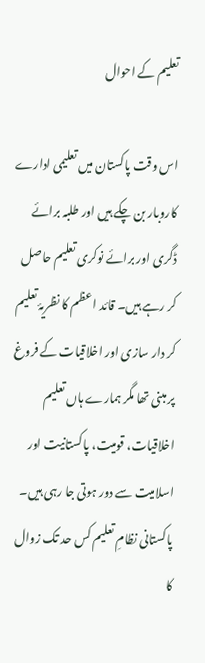تعلیم کے احوال

اس وقت پاکستان میں تعلیمی ادارے کاروبار بن چکے ہیں اور طلبہ برائے ڈگری اور برائے نوکری تعلیم حاصل کر رہے ہیں۔ قائد ا عظم کا نظریۂ تعلیم کر دار سازی اور اخلاقیات کے فروغ پر مبنی تھا مگر ہمارے ہاں تعلیم اخلاقیات، قومیت، پاکستانیت اور اسلامیت سے دور ہوتی جا رہی ہیں۔ پاکستانی نظامِ تعلیم کس حد تک زوال کا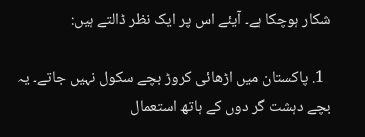شکار ہوچکا ہے۔ آیئے اس پر ایک نظر ڈالتے ہیں:

  1. پاکستان میں اڑھائی کروڑ بچے سکول نہیں جاتے۔ یہ بچے دہشت گر دوں کے ہاتھ استعمال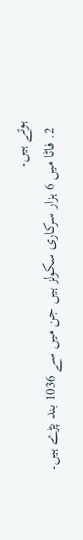ہوتے ہیں۔
  2. فاٹا میں 6 ہزار سرکاری سکولز ہیں جن میں سے 1036 بند پڑے ہیں۔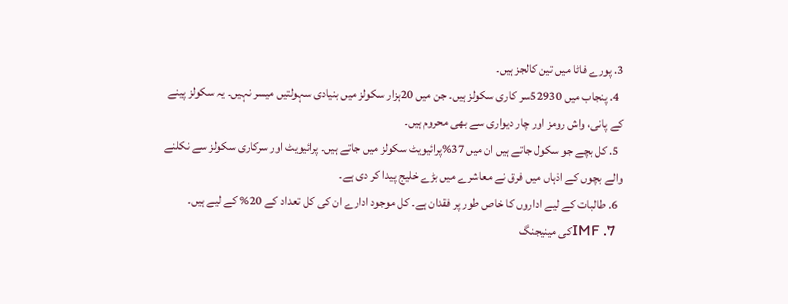3. پورے فاٹا میں تین کالجز ہیں۔
  4. پنجاب میں 52930سر کاری سکولز ہیں۔ جن میں 20ہزار سکولز میں بنیادی سہولتیں میسر نہیں۔ یہ سکولز پینے کے پانی، واش رومز اور چار دیواری سے بھی محروم ہیں۔
  5. کل بچے جو سکول جاتے ہیں ان میں 37%پرائیویٹ سکولز میں جاتے ہیں۔ پرائیویٹ اور سرکاری سکولز سے نکلنے والے بچوں کے اذہاں میں فرق نے معاشرے میں بڑے خلیج پیدا کر دی ہے۔
  6. طالبات کے لیے اداروں کا خاص طور پر فقدان ہے۔ کل موجود ادارے ان کی کل تعداد کے 20% کے لیے ہیں۔
  7. IMFکی مینیجنگ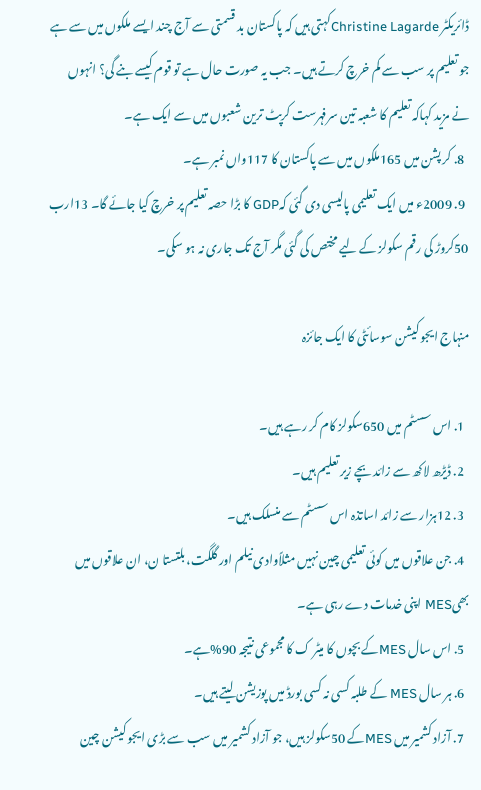ڈائریکٹر Christine Lagardeکہتی ہیں کہ پاکستان بد قسمتی سے آج چند ایسے ملکوں میں سے ہے جو تعلیم پر سب سے کم خرچ کرتے ہیں۔ جب یہ صورت حال ہے تو قوم کیسے بنے گی؟ انہوں نے مزید کہاکہ تعلیم کا شعبہ تین سرفہرست کرپٹ ترین شعبوں میں سے ایک ہے۔
  8. کر پشن میں 165ملکوں میں سے پاکستان کا 117واں نمبر ہے۔
  9. 2009ء میں ایک تعلیمی پالیسی دی گئی کہGDP کا بڑا حصہ تعلیم پر خرچ کیا جائے گا۔ 13ارب 50کروڑ کی رقم سکولز کے لیے مختص کی گئی مگر آج تک جاری نہ ہو سکی۔

منہاج ایجو کیشن سوسائٹی کا ایک جائزہ

  1. اس سسٹم میں 650سکولز کام کر رہے ہیں۔
  2. ڈیڑھ لاکھ سے زائد بچے زیر تعلیم ہیں۔
  3. 12ہزار سے زائد اساتذہ اس سسٹم سے منسلک ہیں۔
  4. جن علاقوں میں کوئی تعلیمی چین نہیں مثلاًوادی نیلم اور گلگت، بلتستا ن، ان علاقوں میں بھیMES اپنی خدمات دے رہی ہے۔
  5. اس سال MESکے بچوں کا میٹر ک کا مجموعی نتیجہ 90%ہے۔
  6. ہر سال MES کے طلبہ کسی نہ کسی بورڈ میں پوزیشن لیتے ہیں۔
  7. آزاد کشمیر میں MESکے 50سکولز ہیں، جو آزاد کشمیر میں سب سے بڑی ایجو کیشن چین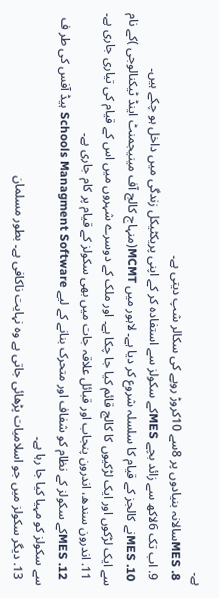ہے۔
  8. MESسالانہ بنیادوں پر 8سے 10کروڑ روپے کی سکالر شپ دیتی ہے۔
  9. اب تک 6لاکھ سے زائد بچے MESکے سکولز سے استفادہ کر کے اپنی پریکٹیکل زندگی میں داخل ہو چکے ہیں۔
  10. MESنے کالجز کے قیام کا سلسلہ شروع کر دیا ہے۔ لاہور میں MCMT(منہاج کالج آف مینیجمنٹ اینڈ ٹیکنالوجی )کے نام سے ایک لڑکوں اور ایک لڑکیوں کا کالج قائم کیا جا چکا ہے۔ اور ملک کے دوسرے شہروں میں اس کے قیام کی تیاری جاری ہے۔
  11. اندرون سندھ، اندرون پنجاب اور قبائل علاقہ جات میں بھی سکولز کے قیام پر کام جاری ہے۔
  12. MESکے سکولز کے نظام کو شفاف اور متحرک بنانے کے لیے Schools Managment Software ہیڈ آفس کی طر ف سے سکولز کو مہیا کیا جا رہا ہے۔
  13. دیگر سکولز میں جو اسلامیات پڑھائی جاتی ہے وہ نہایت ناکافی ہے۔ بطور مسلمان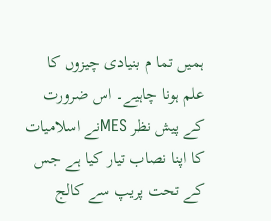ہمیں تما م بنیادی چیزوں کا علم ہونا چاہیے۔ اس ضرورت کے پیش نظر MESنے اسلامیات کا اپنا نصاب تیار کیا ہے جس کے تحت پریپ سے کالج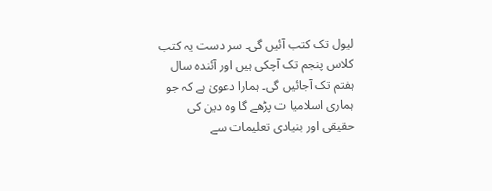لیول تک کتب آئیں گی۔ سر دست یہ کتب کلاس پنجم تک آچکی ہیں اور آئندہ سال ہفتم تک آجائیں گی۔ ہمارا دعویٰ ہے کہ جو ہماری اسلامیا ت پڑھے گا وہ دین کی حقیقی اور بنیادی تعلیمات سے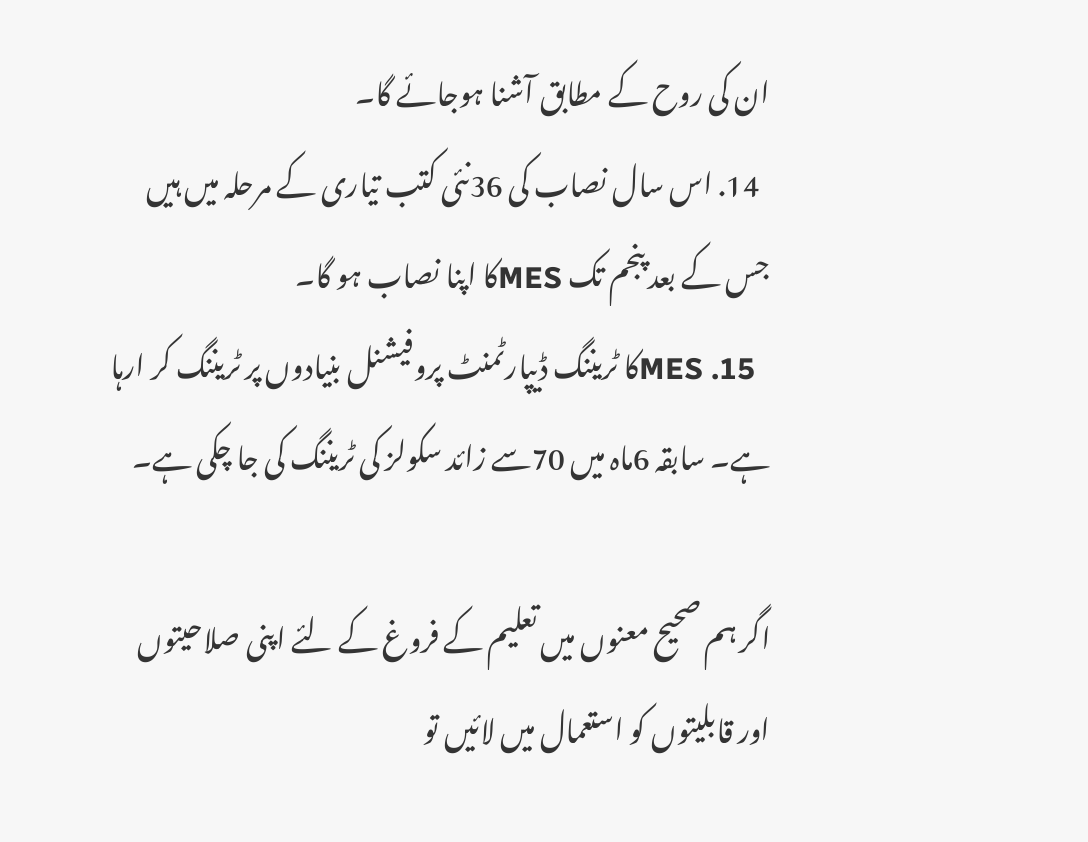ان کی روح کے مطابق آشنا ہوجائے گا۔
  14. اس سال نصاب کی 36نئی کتب تیاری کے مرحلہ میں ہیں جس کے بعد پنجم تک MESکا اپنا نصاب ہو گا۔
  15. MESکا ٹریننگ ڈیپارٹمنٹ پروفیشنل بنیادوں پر ٹریننگ کر ارہا ہے۔ سابقہ 6ماہ میں 70سے زائد سکولز کی ٹریننگ کی جا چکی ہے۔

اگر ہم صحیح معنوں میں تعلیم کے فروغ کے لئے اپنی صلاحیتوں اور قابلیتوں کو استعمال میں لائیں تو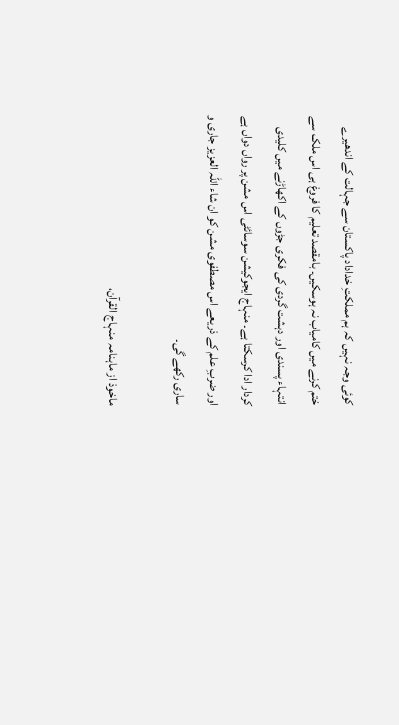کوئی وجہ نہیں کہ ہم مملکتِ خداداد پاکستان سے جہالت کے اندھیرے ختم کرنے میں کامیاب نہ ہوسکیں۔ بامقصد تعلیم کا فروغ ہی اس ملک سے انتہاء پسندی اور دہشت گردی کی فکری جڑوں کے اکھاڑنے میں کلیدی کردار ادا کرسکتا ہے۔ منہاج ایجوکیشن سوسائٹی اس مشن پر رواں دواں ہے اور ضربِ علم کے ذریعے اس مصطفوی مشن کو ان شاء اللہ العزیز جاری و ساری رکھے گی۔

ماخوذ از ماہنامہ منہاج القرآن،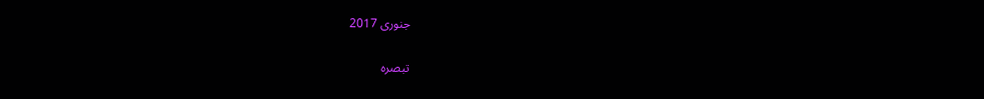جنوری 2017

تبصرہ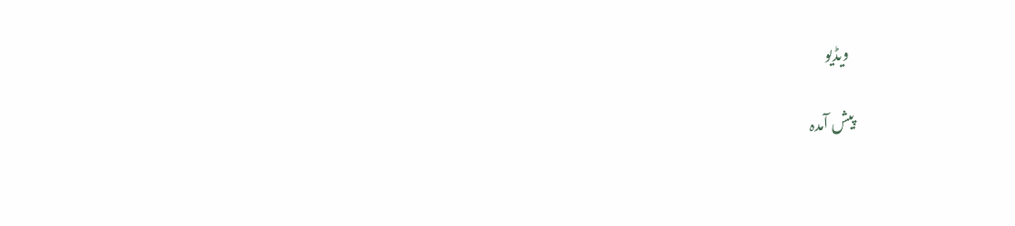ویڈیو

پیش آمدہ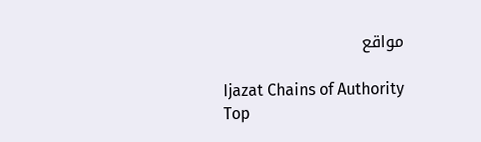مواقع

Ijazat Chains of Authority
Top